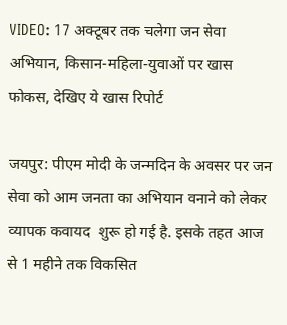VIDEO: 17 अक्टूबर तक चलेगा जन सेवा अभियान, किसान-महिला-युवाओं पर खास फोकस, देखिए ये खास रिपोर्ट

जयपुर: पीएम मोदी के जन्मदिन के अवसर पर जन सेवा को आम जनता का अभियान वनाने को लेकर व्यापक कवायद  शुरू हो गई है. इसके तहत आज से 1 महीने तक विकसित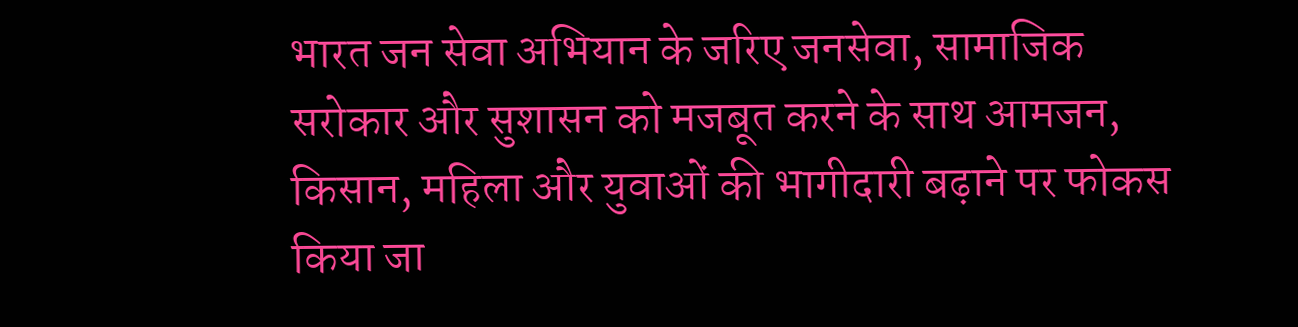भारत जन सेवा अभियान के जरिए जनसेवा, सामाजिक सरोकार और सुशासन को मजबूत करने के साथ आमजन, किसान, महिला और युवाओं की भागीदारी बढ़ाने पर फोकस किया जा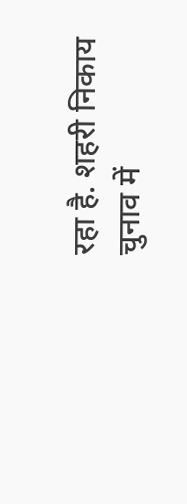रहा है. शहरी निकाय चुनाव में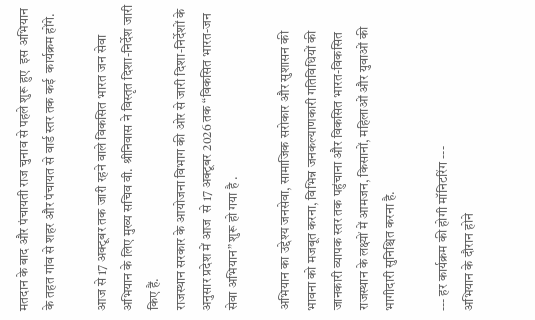मतदान के बाद और पंचायती राज चुनाव से पहले शुरू हुए  इस अभियान के तहत गांव से शहर और पंचायत से वार्ड स्तर तक कई  कार्यक्रम होंगे.

आज से 17 अक्टूबर तक जारी रहने वाले विकसित भारत जन सेवा अभियान के लिए मुख्य सचिव वी. श्रीनिवास ने विस्तृत दिशा-निर्देश जारी किए हैं.
राजस्थान सरकार के आयोजना विभाग की ओर से जारी दिशा-निर्देशों के अनुसार प्रदेश में आज  से 17 अक्टूबर 2026 तक “विकसित भारत-जन सेवा अभियान” शुरू हो गया है .

अभियान का उद्देश्य जनसेवा, सामाजिक सरोकार और सुशासन की भावना को मजबूत करना, विभिन्न जनकल्याणकारी गतिविधियों की जानकारी व्यापक स्तर तक पहुंचाना और विकसित भारत-विकसित राजस्थान के लक्ष्यों में आमजन, किसानों, महिलाओं और युवाओं की भागीदारी सुनिश्चित करना है.

--- हर कार्यक्रम की होगी मॉनिटरिंग ---
अभियान के दौरान होने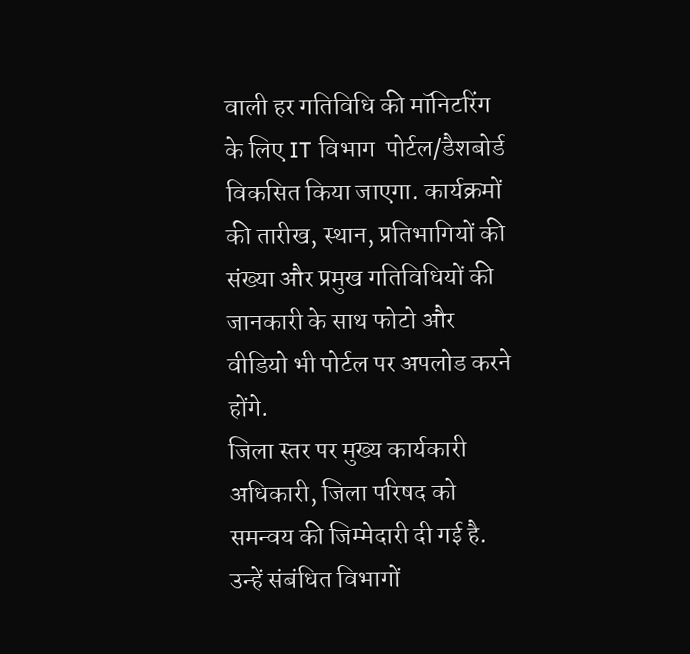वाली हर गतिविधि की मॉनिटरिंग के लिए IT विभाग  पोर्टल/डैशबोर्ड विकसित किया जाएगा. कार्यक्रमों की तारीख, स्थान, प्रतिभागियों की संख्या और प्रमुख गतिविधियों की जानकारी के साथ फोटो और वीडियो भी पोर्टल पर अपलोड करने होंगे.
जिला स्तर पर मुख्य कार्यकारी अधिकारी, जिला परिषद को समन्वय की जिम्मेदारी दी गई है. उन्हें संबंधित विभागों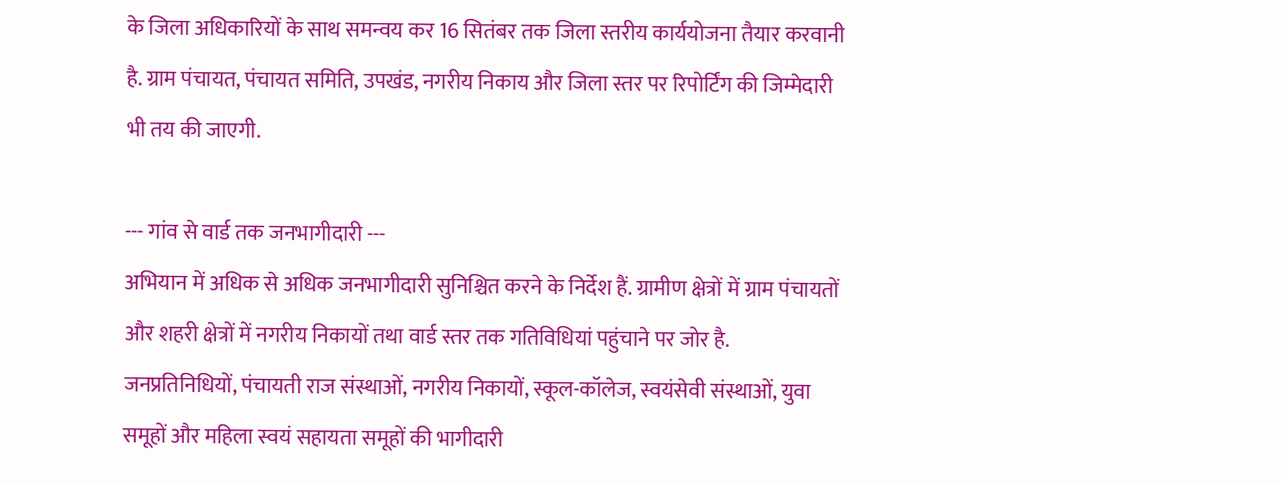के जिला अधिकारियों के साथ समन्वय कर 16 सितंबर तक जिला स्तरीय कार्ययोजना तैयार करवानी है. ग्राम पंचायत, पंचायत समिति, उपखंड, नगरीय निकाय और जिला स्तर पर रिपोर्टिंग की जिम्मेदारी भी तय की जाएगी.

--- गांव से वार्ड तक जनभागीदारी ---
अभियान में अधिक से अधिक जनभागीदारी सुनिश्चित करने के निर्देश हैं. ग्रामीण क्षेत्रों में ग्राम पंचायतों और शहरी क्षेत्रों में नगरीय निकायों तथा वार्ड स्तर तक गतिविधियां पहुंचाने पर जोर है.
जनप्रतिनिधियों, पंचायती राज संस्थाओं, नगरीय निकायों, स्कूल-कॉलेज, स्वयंसेवी संस्थाओं, युवा समूहों और महिला स्वयं सहायता समूहों की भागीदारी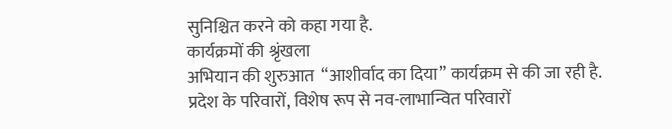सुनिश्चित करने को कहा गया है.
कार्यक्रमों की श्रृंखला
अभियान की शुरुआत  “आशीर्वाद का दिया” कार्यक्रम से की जा रही है.
प्रदेश के परिवारों, विशेष रूप से नव-लाभान्वित परिवारों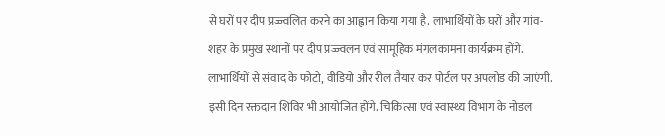से घरों पर दीप प्रज्ज्वलित करने का आह्वान किया गया है. लाभार्थियों के घरों और गांव-शहर के प्रमुख स्थानों पर दीप प्रज्ज्वलन एवं सामूहिक मंगलकामना कार्यक्रम होंगे. लाभार्थियों से संवाद के फोटो, वीडियो और रील तैयार कर पोर्टल पर अपलोड की जाएंगी.
इसी दिन रक्तदान शिविर भी आयोजित होंगे. चिकित्सा एवं स्वास्थ्य विभाग के नोडल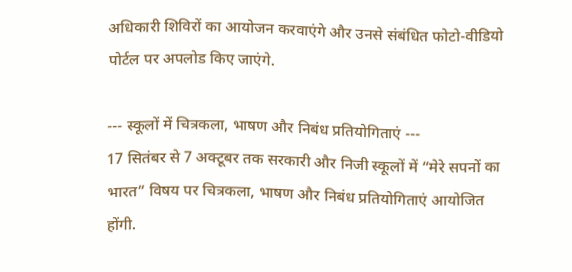अधिकारी शिविरों का आयोजन करवाएंगे और उनसे संबंधित फोटो-वीडियो पोर्टल पर अपलोड किए जाएंगे.

--- स्कूलों में चित्रकला, भाषण और निबंध प्रतियोगिताएं ---
17 सितंबर से 7 अक्टूबर तक सरकारी और निजी स्कूलों में “मेरे सपनों का भारत” विषय पर चित्रकला, भाषण और निबंध प्रतियोगिताएं आयोजित होंगी.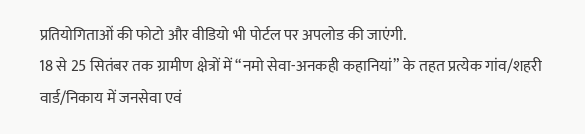प्रतियोगिताओं की फोटो और वीडियो भी पोर्टल पर अपलोड की जाएंगी.
18 से 25 सितंबर तक ग्रामीण क्षेत्रों में “नमो सेवा-अनकही कहानियां” के तहत प्रत्येक गांव/शहरी वार्ड/निकाय में जनसेवा एवं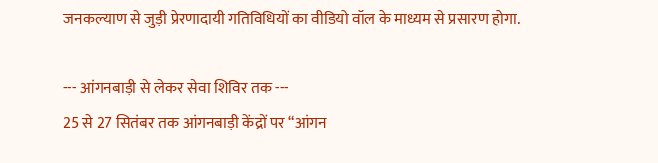जनकल्याण से जुड़ी प्रेरणादायी गतिविधियों का वीडियो वॉल के माध्यम से प्रसारण होगा.

--- आंगनबाड़ी से लेकर सेवा शिविर तक ---
25 से 27 सितंबर तक आंगनबाड़ी केंद्रों पर “आंगन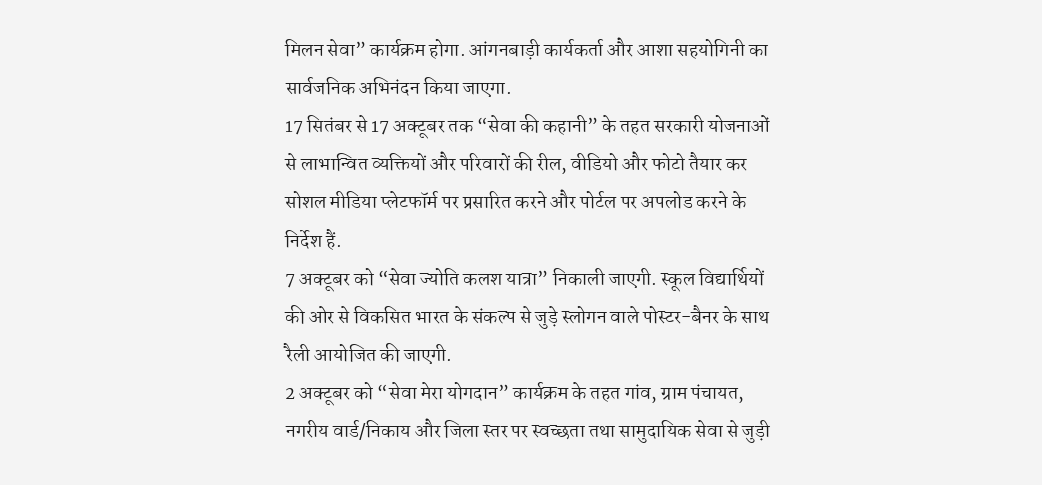मिलन सेवा” कार्यक्रम होगा. आंगनबाड़ी कार्यकर्ता और आशा सहयोगिनी का सार्वजनिक अभिनंदन किया जाएगा.
17 सितंबर से 17 अक्टूबर तक “सेवा की कहानी” के तहत सरकारी योजनाओं से लाभान्वित व्यक्तियों और परिवारों की रील, वीडियो और फोटो तैयार कर सोशल मीडिया प्लेटफॉर्म पर प्रसारित करने और पोर्टल पर अपलोड करने के निर्देश हैं.
7 अक्टूबर को “सेवा ज्योति कलश यात्रा” निकाली जाएगी. स्कूल विद्यार्थियों की ओर से विकसित भारत के संकल्प से जुड़े स्लोगन वाले पोस्टर-बैनर के साथ रैली आयोजित की जाएगी.
2 अक्टूबर को “सेवा मेरा योगदान” कार्यक्रम के तहत गांव, ग्राम पंचायत, नगरीय वार्ड/निकाय और जिला स्तर पर स्वच्छता तथा सामुदायिक सेवा से जुड़ी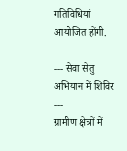गतिविधियां आयोजित होंगी.

--- सेवा सेतु अभियान में शिविर ---
ग्रामीण क्षेत्रों में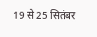19 से 25 सितंबर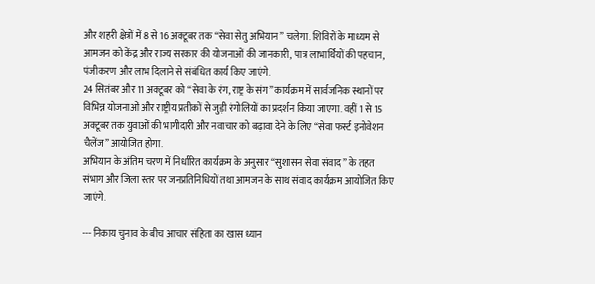और शहरी क्षेत्रों में 8 से 16 अक्टूबर तक “सेवा सेतु अभियान” चलेगा. शिविरों के माध्यम से आमजन को केंद्र और राज्य सरकार की योजनाओं की जानकारी, पात्र लाभार्थियों की पहचान, पंजीकरण और लाभ दिलाने से संबंधित कार्य किए जाएंगे.
24 सितंबर और 11 अक्टूबर को “सेवा के रंग, राष्ट्र के संग” कार्यक्रम में सार्वजनिक स्थानों पर विभिन्न योजनाओं और राष्ट्रीय प्रतीकों से जुड़ी रंगोलियों का प्रदर्शन किया जाएगा. वहीं 1 से 15 अक्टूबर तक युवाओं की भागीदारी और नवाचार को बढ़ावा देने के लिए “सेवा फर्स्ट इनोवेशन चैलेंज” आयोजित होगा.
अभियान के अंतिम चरण में निर्धारित कार्यक्रम के अनुसार “सुशासन सेवा संवाद” के तहत संभाग और जिला स्तर पर जनप्रतिनिधियों तथा आमजन के साथ संवाद कार्यक्रम आयोजित किए जाएंगे.

--- निकाय चुनाव के बीच आचार संहिता का खास ध्यान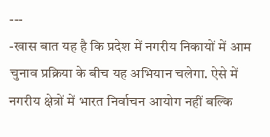---
-खास बात यह है कि प्रदेश में नगरीय निकायों में आम चुनाव प्रक्रिया के बीच यह अभियान चलेगा. ऐसे में नगरीय क्षेत्रों में भारत निर्वाचन आयोग नहीं बल्कि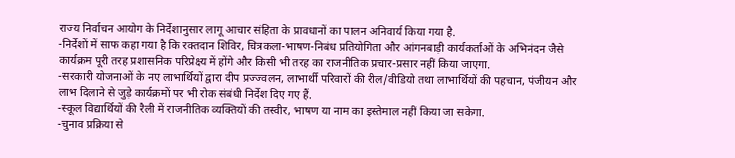राज्य निर्वाचन आयोग के निर्देशानुसार लागू आचार संहिता के प्रावधानों का पालन अनिवार्य किया गया है.
-निर्देशों में साफ कहा गया है कि रक्तदान शिविर, चित्रकला-भाषण-निबंध प्रतियोगिता और आंगनबाड़ी कार्यकर्ताओं के अभिनंदन जैसे कार्यक्रम पूरी तरह प्रशासनिक परिप्रेक्ष्य में होंगे और किसी भी तरह का राजनीतिक प्रचार-प्रसार नहीं किया जाएगा.
-सरकारी योजनाओं के नए लाभार्थियों द्वारा दीप प्रज्ज्वलन, लाभार्थी परिवारों की रील/वीडियो तथा लाभार्थियों की पहचान, पंजीयन और लाभ दिलाने से जुड़े कार्यक्रमों पर भी रोक संबंधी निर्देश दिए गए हैं.
-स्कूल विद्यार्थियों की रैली में राजनीतिक व्यक्तियों की तस्वीर, भाषण या नाम का इस्तेमाल नहीं किया जा सकेगा.
-चुनाव प्रक्रिया से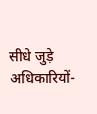सीधे जुड़े अधिकारियों-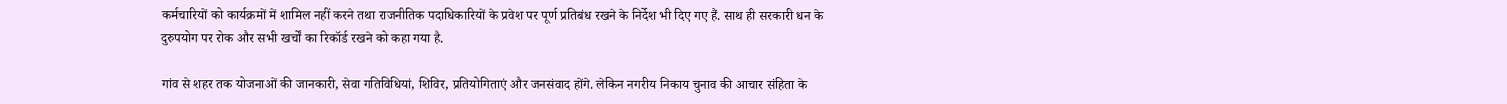कर्मचारियों को कार्यक्रमों में शामिल नहीं करने तथा राजनीतिक पदाधिकारियों के प्रवेश पर पूर्ण प्रतिबंध रखने के निर्देश भी दिए गए हैं. साथ ही सरकारी धन के दुरुपयोग पर रोक और सभी खर्चों का रिकॉर्ड रखने को कहा गया है.

गांव से शहर तक योजनाओं की जानकारी, सेवा गतिविधियां, शिविर, प्रतियोगिताएं और जनसंवाद होंगे. लेकिन नगरीय निकाय चुनाव की आचार संहिता के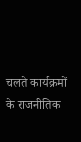चलते कार्यक्रमों के राजनीतिक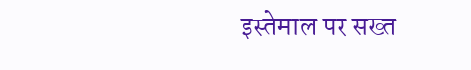इस्तेमाल पर सख्त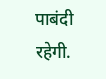पाबंदी रहेगी.